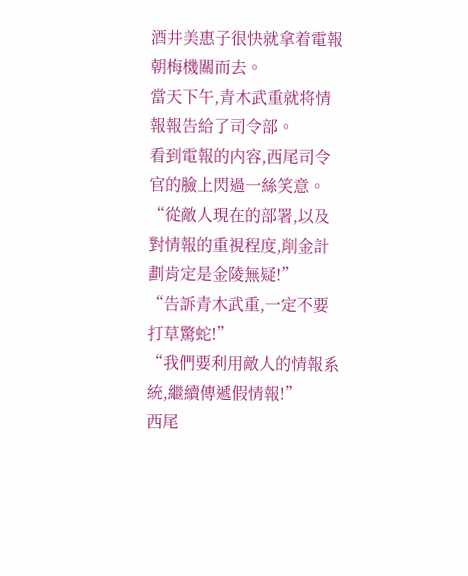酒井美惠子很快就拿着電報朝梅機關而去。
當天下午,青木武重就将情報報告給了司令部。
看到電報的内容,西尾司令官的臉上閃過一絲笑意。
“從敵人現在的部署,以及對情報的重視程度,削金計劃肯定是金陵無疑!”
“告訴青木武重,一定不要打草驚蛇!”
“我們要利用敵人的情報系統,繼續傳遞假情報!”
西尾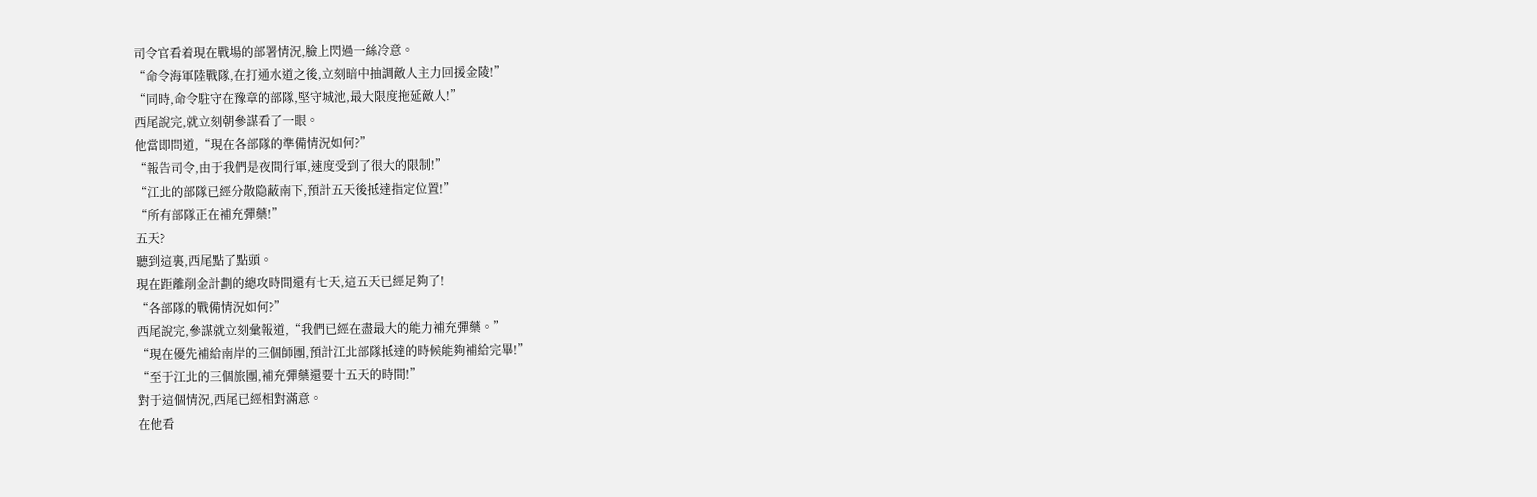司令官看着現在戰場的部署情況,臉上閃過一絲冷意。
“命令海軍陸戰隊,在打通水道之後,立刻暗中抽調敵人主力回援金陵!”
“同時,命令駐守在豫章的部隊,堅守城池,最大限度拖延敵人!”
西尾說完,就立刻朝參謀看了一眼。
他當即問道,“現在各部隊的準備情況如何?”
“報告司令,由于我們是夜間行軍,速度受到了很大的限制!”
“江北的部隊已經分散隐蔽南下,預計五天後抵達指定位置!”
“所有部隊正在補充彈藥!”
五天?
聽到這裏,西尾點了點頭。
現在距離削金計劃的總攻時間還有七天,這五天已經足夠了!
“各部隊的戰備情況如何?”
西尾說完,參謀就立刻彙報道,“我們已經在盡最大的能力補充彈藥。”
“現在優先補給南岸的三個師團,預計江北部隊抵達的時候能夠補給完畢!”
“至于江北的三個旅團,補充彈藥還要十五天的時間!”
對于這個情況,西尾已經相對滿意。
在他看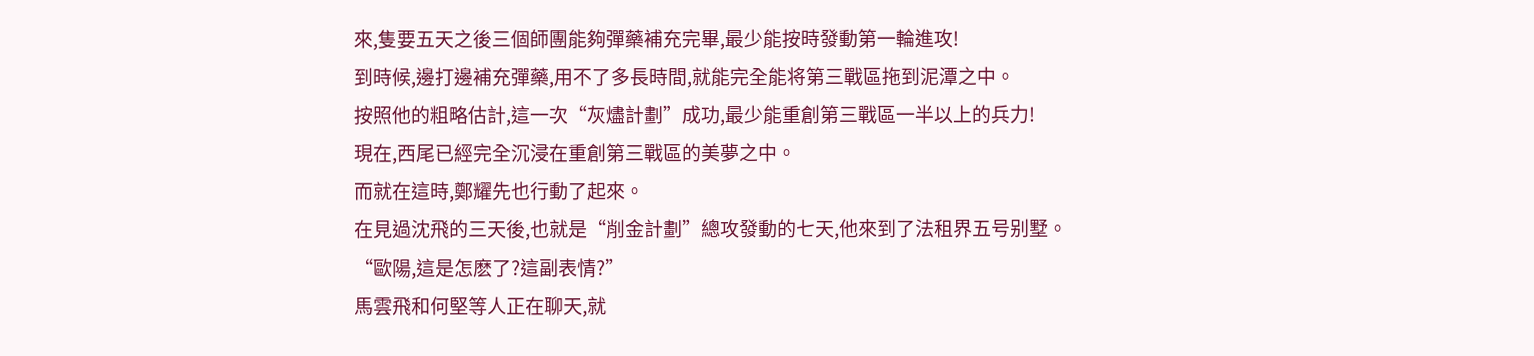來,隻要五天之後三個師團能夠彈藥補充完畢,最少能按時發動第一輪進攻!
到時候,邊打邊補充彈藥,用不了多長時間,就能完全能将第三戰區拖到泥潭之中。
按照他的粗略估計,這一次“灰燼計劃”成功,最少能重創第三戰區一半以上的兵力!
現在,西尾已經完全沉浸在重創第三戰區的美夢之中。
而就在這時,鄭耀先也行動了起來。
在見過沈飛的三天後,也就是“削金計劃”總攻發動的七天,他來到了法租界五号别墅。
“歐陽,這是怎麽了?這副表情?”
馬雲飛和何堅等人正在聊天,就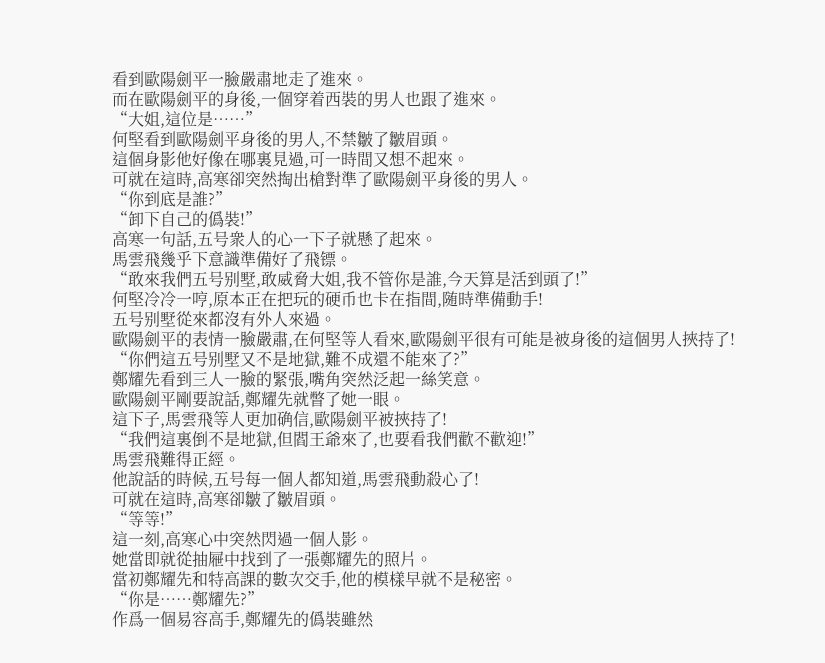看到歐陽劍平一臉嚴肅地走了進來。
而在歐陽劍平的身後,一個穿着西裝的男人也跟了進來。
“大姐,這位是……”
何堅看到歐陽劍平身後的男人,不禁皺了皺眉頭。
這個身影他好像在哪裏見過,可一時間又想不起來。
可就在這時,高寒卻突然掏出槍對準了歐陽劍平身後的男人。
“你到底是誰?”
“卸下自己的僞裝!”
高寒一句話,五号衆人的心一下子就懸了起來。
馬雲飛幾乎下意識準備好了飛镖。
“敢來我們五号别墅,敢威脅大姐,我不管你是誰,今天算是活到頭了!”
何堅冷冷一哼,原本正在把玩的硬币也卡在指間,随時準備動手!
五号别墅從來都沒有外人來過。
歐陽劍平的表情一臉嚴肅,在何堅等人看來,歐陽劍平很有可能是被身後的這個男人挾持了!
“你們這五号别墅又不是地獄,難不成還不能來了?”
鄭耀先看到三人一臉的緊張,嘴角突然泛起一絲笑意。
歐陽劍平剛要說話,鄭耀先就瞥了她一眼。
這下子,馬雲飛等人更加确信,歐陽劍平被挾持了!
“我們這裏倒不是地獄,但閻王爺來了,也要看我們歡不歡迎!”
馬雲飛難得正經。
他說話的時候,五号每一個人都知道,馬雲飛動殺心了!
可就在這時,高寒卻皺了皺眉頭。
“等等!”
這一刻,高寒心中突然閃過一個人影。
她當即就從抽屜中找到了一張鄭耀先的照片。
當初鄭耀先和特高課的數次交手,他的模樣早就不是秘密。
“你是……鄭耀先?”
作爲一個易容高手,鄭耀先的僞裝雖然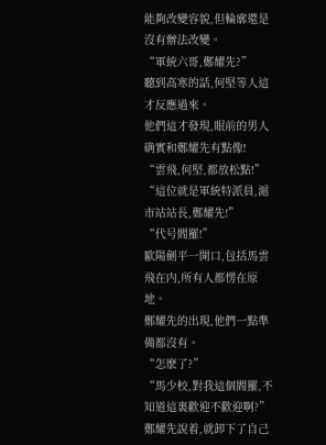能夠改變容貌,但輪廓還是沒有辦法改變。
“軍統六哥,鄭耀先?”
聽到高寒的話,何堅等人這才反應過來。
他們這才發現,眼前的男人确實和鄭耀先有點像!
“雲飛,何堅,都放松點!”
“這位就是軍統特派員,滬市站站長,鄭耀先!”
“代号閻羅!”
歐陽劍平一開口,包括馬雲飛在内,所有人都愣在原地。
鄭耀先的出現,他們一點準備都沒有。
“怎麽了?”
“馬少校,對我這個閻羅,不知道這裏歡迎不歡迎啊?”
鄭耀先說着,就卸下了自己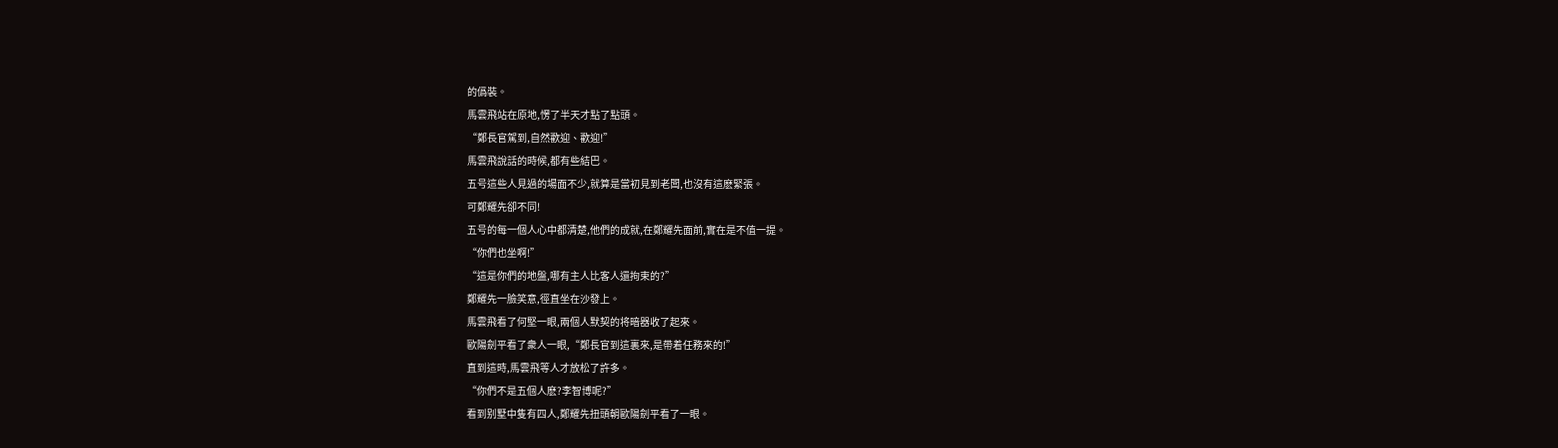的僞裝。
馬雲飛站在原地,愣了半天才點了點頭。
“鄭長官駕到,自然歡迎、歡迎!”
馬雲飛說話的時候,都有些結巴。
五号這些人見過的場面不少,就算是當初見到老闆,也沒有這麽緊張。
可鄭耀先卻不同!
五号的每一個人心中都清楚,他們的成就,在鄭耀先面前,實在是不值一提。
“你們也坐啊!”
“這是你們的地盤,哪有主人比客人還拘束的?”
鄭耀先一臉笑意,徑直坐在沙發上。
馬雲飛看了何堅一眼,兩個人默契的将暗器收了起來。
歐陽劍平看了衆人一眼,“鄭長官到這裏來,是帶着任務來的!”
直到這時,馬雲飛等人才放松了許多。
“你們不是五個人麽?李智博呢?”
看到别墅中隻有四人,鄭耀先扭頭朝歐陽劍平看了一眼。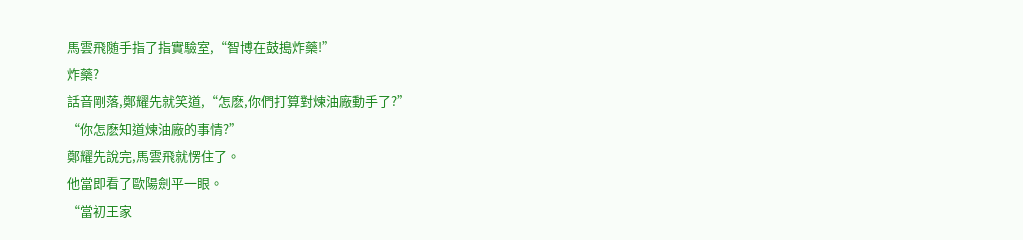馬雲飛随手指了指實驗室,“智博在鼓搗炸藥!”
炸藥?
話音剛落,鄭耀先就笑道,“怎麽,你們打算對煉油廠動手了?”
“你怎麽知道煉油廠的事情?”
鄭耀先說完,馬雲飛就愣住了。
他當即看了歐陽劍平一眼。
“當初王家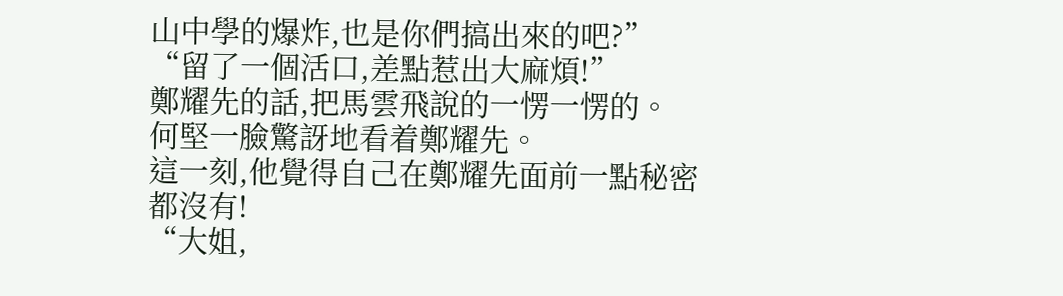山中學的爆炸,也是你們搞出來的吧?”
“留了一個活口,差點惹出大麻煩!”
鄭耀先的話,把馬雲飛說的一愣一愣的。
何堅一臉驚訝地看着鄭耀先。
這一刻,他覺得自己在鄭耀先面前一點秘密都沒有!
“大姐,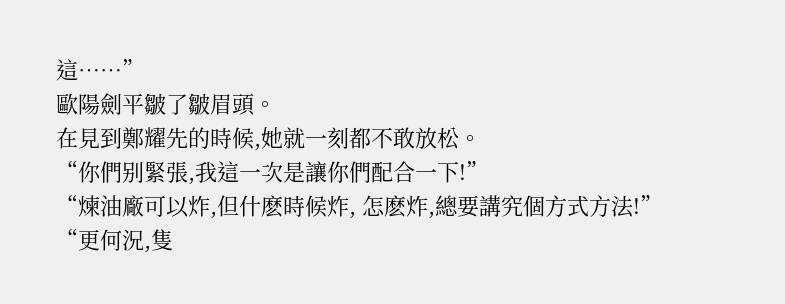這……”
歐陽劍平皺了皺眉頭。
在見到鄭耀先的時候,她就一刻都不敢放松。
“你們别緊張,我這一次是讓你們配合一下!”
“煉油廠可以炸,但什麽時候炸, 怎麽炸,總要講究個方式方法!”
“更何況,隻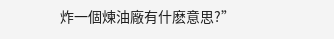炸一個煉油廠有什麽意思?”